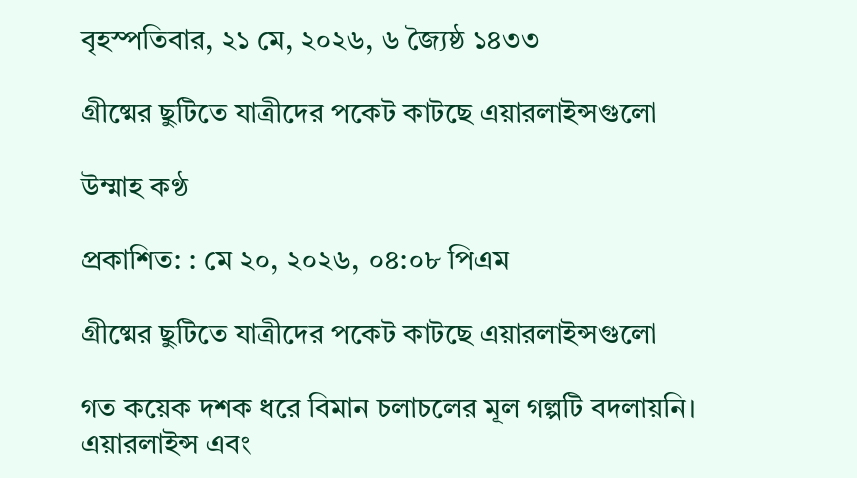বৃহস্পতিবার, ২১ মে, ২০২৬, ৬ জ্যৈষ্ঠ ১৪৩৩

গ্রীষ্মের ছুটিতে যাত্রীদের পকেট কাটছে এয়ারলাইন্সগুলো

উম্মাহ কণ্ঠ

প্রকাশিত: : মে ২০, ২০২৬, ০৪:০৮ পিএম

গ্রীষ্মের ছুটিতে যাত্রীদের পকেট কাটছে এয়ারলাইন্সগুলো

গত কয়েক দশক ধরে বিমান চলাচলের মূল গল্পটি বদলায়নি। এয়ারলাইন্স এবং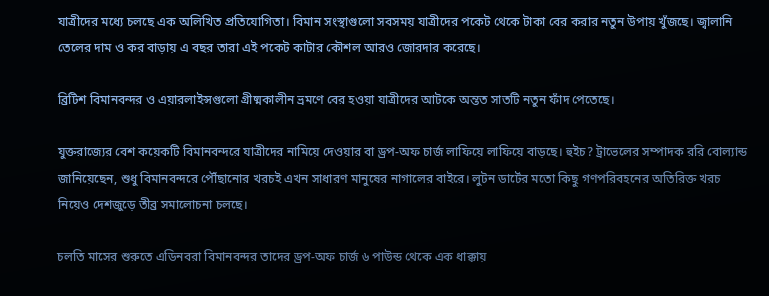যাত্রীদের মধ্যে চলছে এক অলিখিত প্রতিযোগিতা। বিমান সংস্থাগুলো সবসময় যাত্রীদের পকেট থেকে টাকা বের করার নতুন উপায় খুঁজছে। জ্বালানি তেলের দাম ও কর বাড়ায় এ বছর তারা এই পকেট কাটার কৌশল আরও জোরদার করেছে।

ব্রিটিশ বিমানবন্দর ও এয়ারলাইন্সগুলো গ্রীষ্মকালীন ভ্রমণে বের হওয়া যাত্রীদের আটকে অন্তত সাতটি নতুন ফাঁদ পেতেছে।

যুক্তরাজ্যের বেশ কয়েকটি বিমানবন্দরে যাত্রীদের নামিয়ে দেওয়ার বা ড্রপ-অফ চার্জ লাফিয়ে লাফিয়ে বাড়ছে। হুইচ? ট্রাভেলের সম্পাদক ররি বোল্যান্ড জানিয়েছেন, শুধু বিমানবন্দরে পৌঁছানোর খরচই এখন সাধারণ মানুষের নাগালের বাইরে। লুটন ডার্টের মতো কিছু গণপরিবহনের অতিরিক্ত খরচ নিয়েও দেশজুড়ে তীব্র সমালোচনা চলছে।

চলতি মাসের শুরুতে এডিনবরা বিমানবন্দর তাদের ড্রপ-অফ চার্জ ৬ পাউন্ড থেকে এক ধাক্কায়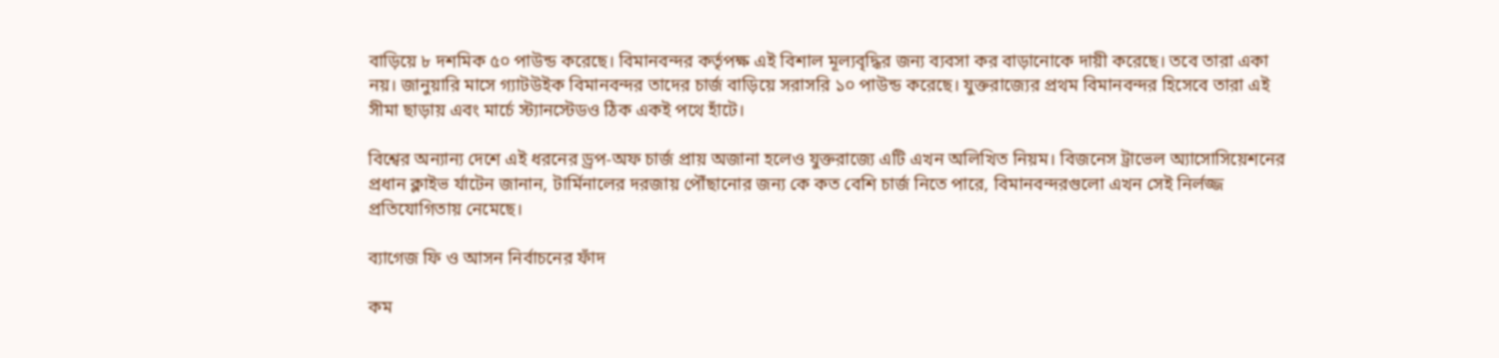বাড়িয়ে ৮ দশমিক ৫০ পাউন্ড করেছে। বিমানবন্দর কর্তৃপক্ষ এই বিশাল মূল্যবৃদ্ধির জন্য ব্যবসা কর বাড়ানোকে দায়ী করেছে। তবে তারা একা নয়। জানুয়ারি মাসে গ্যাটউইক বিমানবন্দর তাদের চার্জ বাড়িয়ে সরাসরি ১০ পাউন্ড করেছে। যুক্তরাজ্যের প্রথম বিমানবন্দর হিসেবে তারা এই সীমা ছাড়ায় এবং মার্চে স্ট্যানস্টেডও ঠিক একই পথে হাঁটে।

বিশ্বের অন্যান্য দেশে এই ধরনের ড্রপ-অফ চার্জ প্রায় অজানা হলেও যুক্তরাজ্যে এটি এখন অলিখিত নিয়ম। বিজনেস ট্রাভেল অ্যাসোসিয়েশনের প্রধান ক্লাইভ র্যাটেন জানান, টার্মিনালের দরজায় পৌঁছানোর জন্য কে কত বেশি চার্জ নিতে পারে, বিমানবন্দরগুলো এখন সেই নির্লজ্জ প্রতিযোগিতায় নেমেছে।

ব্যাগেজ ফি ও আসন নির্বাচনের ফাঁদ

কম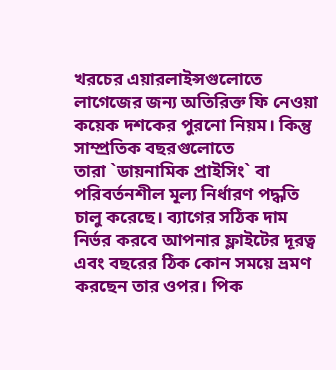খরচের এয়ারলাইন্সগুলোতে লাগেজের জন্য অতিরিক্ত ফি নেওয়া কয়েক দশকের পুরনো নিয়ম। কিন্তু সাম্প্রতিক বছরগুলোতে তারা ‍‍`ডায়নামিক প্রাইসিং‍‍` বা পরিবর্তনশীল মূল্য নির্ধারণ পদ্ধতি চালু করেছে। ব্যাগের সঠিক দাম নির্ভর করবে আপনার ফ্লাইটের দূরত্ব এবং বছরের ঠিক কোন সময়ে ভ্রমণ করছেন তার ওপর। পিক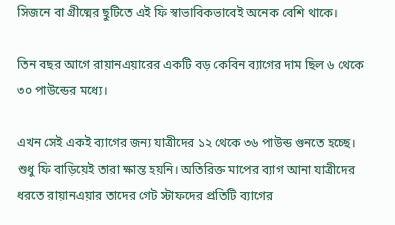সিজনে বা গ্রীষ্মের ছুটিতে এই ফি স্বাভাবিকভাবেই অনেক বেশি থাকে।

তিন বছর আগে রায়ানএয়ারের একটি বড় কেবিন ব্যাগের দাম ছিল ৬ থেকে ৩০ পাউন্ডের মধ্যে।

এখন সেই একই ব্যাগের জন্য যাত্রীদের ১২ থেকে ৩৬ পাউন্ড গুনতে হচ্ছে। শুধু ফি বাড়িয়েই তারা ক্ষান্ত হয়নি। অতিরিক্ত মাপের ব্যাগ আনা যাত্রীদের ধরতে রায়ানএয়ার তাদের গেট স্টাফদের প্রতিটি ব্যাগের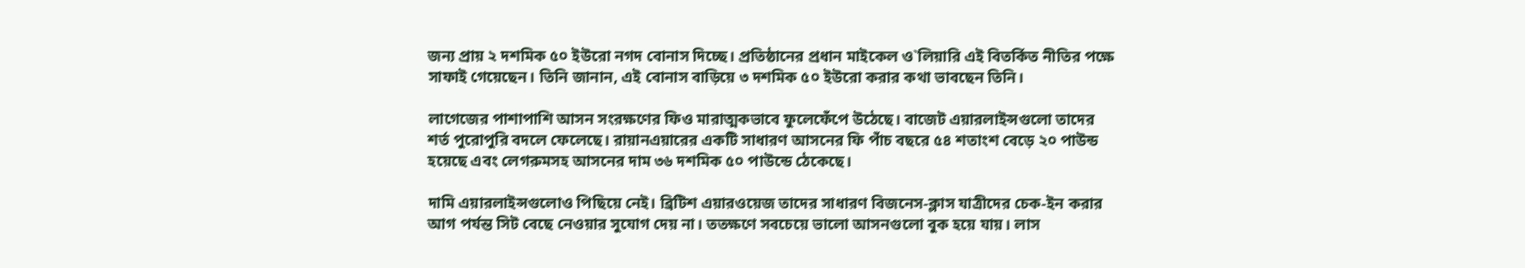জন্য প্রায় ২ দশমিক ৫০ ইউরো নগদ বোনাস দিচ্ছে। প্রতিষ্ঠানের প্রধান মাইকেল ও‍‍`লিয়ারি এই বিতর্কিত নীতির পক্ষে সাফাই গেয়েছেন। তিনি জানান, এই বোনাস বাড়িয়ে ৩ দশমিক ৫০ ইউরো করার কথা ভাবছেন তিনি।

লাগেজের পাশাপাশি আসন সংরক্ষণের ফিও মারাত্মকভাবে ফুলেফেঁপে উঠেছে। বাজেট এয়ারলাইন্সগুলো তাদের শর্ত পুরোপুরি বদলে ফেলেছে। রায়ানএয়ারের একটি সাধারণ আসনের ফি পাঁচ বছরে ৫৪ শতাংশ বেড়ে ২০ পাউন্ড হয়েছে এবং লেগরুমসহ আসনের দাম ৩৬ দশমিক ৫০ পাউন্ডে ঠেকেছে।

দামি এয়ারলাইন্সগুলোও পিছিয়ে নেই। ব্রিটিশ এয়ারওয়েজ তাদের সাধারণ বিজনেস-ক্লাস যাত্রীদের চেক-ইন করার আগ পর্যন্ত সিট বেছে নেওয়ার সুযোগ দেয় না। ততক্ষণে সবচেয়ে ভালো আসনগুলো বুক হয়ে যায়। লাস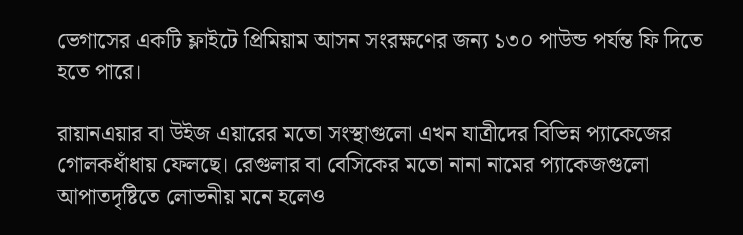ভেগাসের একটি ফ্লাইটে প্রিমিয়াম আসন সংরক্ষণের জন্য ১৩০ পাউন্ড পর্যন্ত ফি দিতে হতে পারে।

রায়ানএয়ার বা উইজ এয়ারের মতো সংস্থাগুলো এখন যাত্রীদের বিভিন্ন প্যাকেজের গোলকধাঁধায় ফেলছে। রেগুলার বা বেসিকের মতো নানা নামের প্যাকেজগুলো আপাতদৃষ্টিতে লোভনীয় মনে হলেও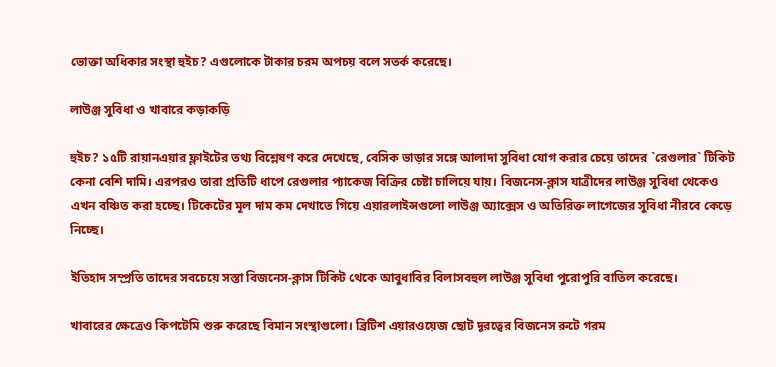ভোক্তা অধিকার সংস্থা হুইচ? এগুলোকে টাকার চরম অপচয় বলে সতর্ক করেছে।

লাউঞ্জ সুবিধা ও খাবারে কড়াকড়ি

হুইচ? ১৫টি রায়ানএয়ার ফ্লাইটের তথ্য বিশ্লেষণ করে দেখেছে, বেসিক ভাড়ার সঙ্গে আলাদা সুবিধা যোগ করার চেয়ে তাদের ‍‍`রেগুলার‍‍` টিকিট কেনা বেশি দামি। এরপরও তারা প্রতিটি ধাপে রেগুলার প্যাকেজ বিক্রির চেষ্টা চালিয়ে যায়। বিজনেস-ক্লাস যাত্রীদের লাউঞ্জ সুবিধা থেকেও এখন বঞ্চিত করা হচ্ছে। টিকেটের মূল দাম কম দেখাতে গিয়ে এয়ারলাইন্সগুলো লাউঞ্জ অ্যাক্সেস ও অতিরিক্ত লাগেজের সুবিধা নীরবে কেড়ে নিচ্ছে।

ইতিহাদ সম্প্রতি তাদের সবচেয়ে সস্তা বিজনেস-ক্লাস টিকিট থেকে আবুধাবির বিলাসবহুল লাউঞ্জ সুবিধা পুরোপুরি বাতিল করেছে।

খাবারের ক্ষেত্রেও কিপটেমি শুরু করেছে বিমান সংস্থাগুলো। ব্রিটিশ এয়ারওয়েজ ছোট দূরত্বের বিজনেস রুটে গরম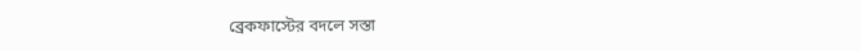ব্রেকফাস্টের বদলে সস্তা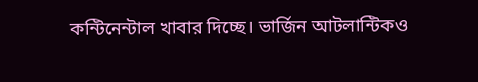কন্টিনেন্টাল খাবার দিচ্ছে। ভার্জিন আটলান্টিকও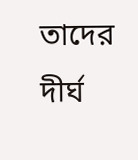তাদের দীর্ঘ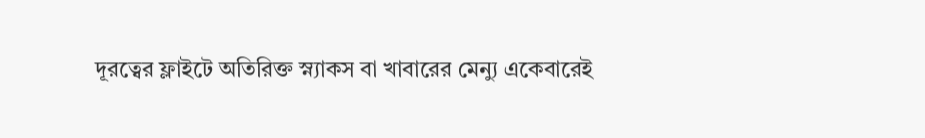দূরত্বের ফ্লাইটে অতিরিক্ত স্ন্যাকস বা খাবারের মেন্যু একেবারেই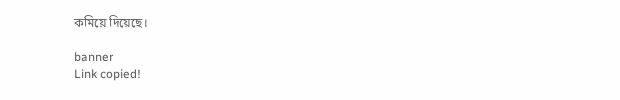কমিয়ে দিয়েছে।

banner
Link copied!